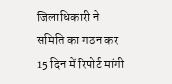जिलाधिकारी ने समिति का गठन कर 15 दिन में रिपोर्ट मांगी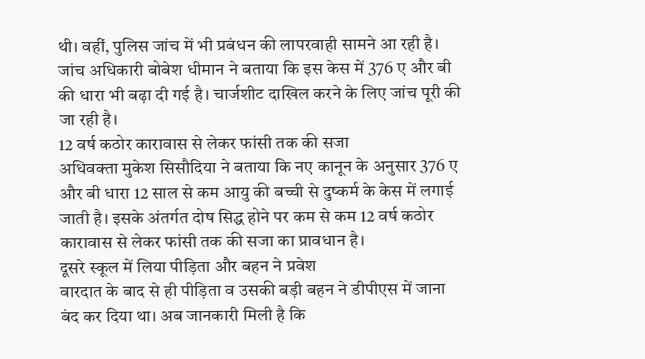थी। वहीं, पुलिस जांच में भी प्रबंधन की लापरवाही सामने आ रही है। जांच अधिकारी बोबेश धीमान ने बताया कि इस केस में 376 ए और बी की धारा भी बढ़ा दी गई है। चार्जशीट दाखिल करने के लिए जांच पूरी की जा रही है।
12 वर्ष कठोर कारावास से लेकर फांसी तक की सजा
अधिवक्ता मुकेश सिसौदिया ने बताया कि नए कानून के अनुसार 376 ए और बी धारा 12 साल से कम आयु की बच्ची से दुष्कर्म के केस में लगाई जाती है। इसके अंतर्गत दोष सिद्ध होने पर कम से कम 12 वर्ष कठोर कारावास से लेकर फांसी तक की सजा का प्रावधान है।
दूसरे स्कूल में लिया पीड़िता और बहन ने प्रवेश
वारदात के बाद से ही पीड़िता व उसकी बड़ी बहन ने डीपीएस में जाना बंद कर दिया था। अब जानकारी मिली है कि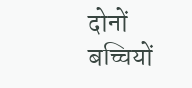दोनों बच्चियों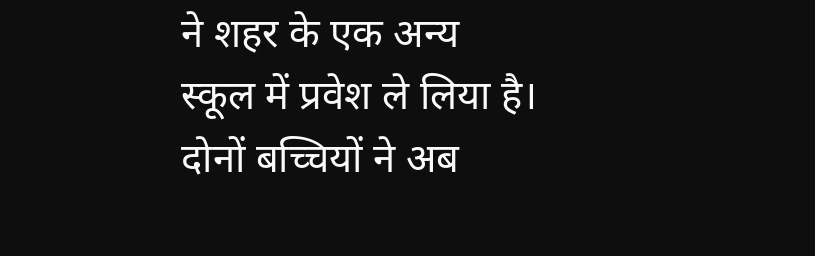ने शहर के एक अन्य स्कूल में प्रवेश ले लिया है। दोनों बच्चियों ने अब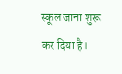स्कूल जाना शुरू कर दिया है।